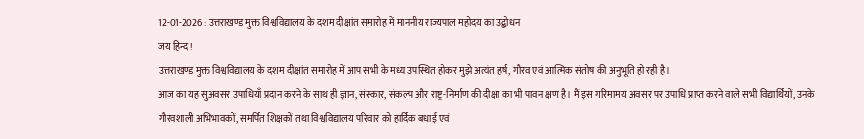12-01-2026 : उत्तराखण्ड मुक्त विश्वविद्यालय के दशम दीक्षांत समारोह में माननीय राज्यपाल महोदय का उद्बोधन
जय हिन्द!
उत्तराखण्ड मुक्त विश्वविद्यालय के दशम दीक्षांत समारोह में आप सभी के मध्य उपस्थित होकर मुझे अत्यंत हर्ष, गौरव एवं आत्मिक संतोष की अनुभूति हो रही है।
आज का यह सुअवसर उपाधियाँ प्रदान करने के साथ ही ज्ञान, संस्कार, संकल्प और राष्ट्र-निर्माण की दीक्षा का भी पावन क्षण है। मैं इस गरिमामय अवसर पर उपाधि प्राप्त करने वाले सभी विद्यार्थियों, उनके गौरवशाली अभिभावकों, समर्पित शिक्षकों तथा विश्वविद्यालय परिवार को हार्दिक बधाई एवं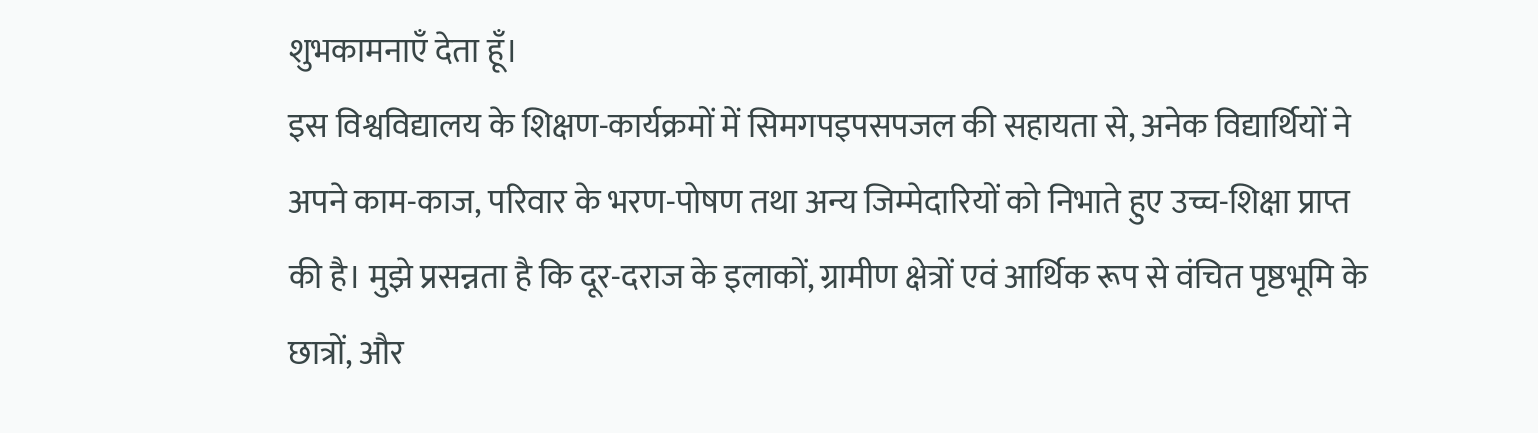शुभकामनाएँ देता हूँ।
इस विश्वविद्यालय के शिक्षण-कार्यक्रमों में सिमगपइपसपजल की सहायता से, अनेक विद्यार्थियों ने अपने काम-काज, परिवार के भरण-पोषण तथा अन्य जिम्मेदारियों को निभाते हुए उच्च-शिक्षा प्राप्त की है। मुझे प्रसन्नता है कि दूर-दराज के इलाकों, ग्रामीण क्षेत्रों एवं आर्थिक रूप से वंचित पृष्ठभूमि के छात्रों, और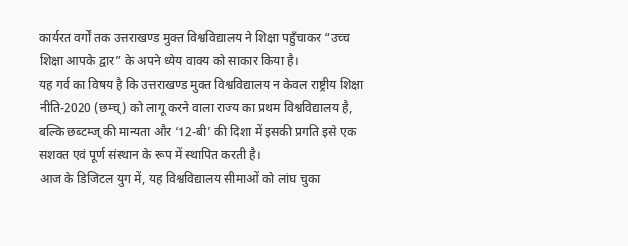कार्यरत वर्गों तक उत्तराखण्ड मुक्त विश्वविद्यालय ने शिक्षा पहुँचाकर “उच्च शिक्षा आपके द्वार” के अपने ध्येय वाक्य को साकार किया है।
यह गर्व का विषय है कि उत्तराखण्ड मुक्त विश्वविद्यालय न केवल राष्ट्रीय शिक्षा नीति-2020 (छम्च्) को लागू करने वाला राज्य का प्रथम विश्वविद्यालय है, बल्कि छब्टम्ज् की मान्यता और ‘12-बी’ की दिशा में इसकी प्रगति इसे एक सशक्त एवं पूर्ण संस्थान के रूप में स्थापित करती है।
आज के डिजिटल युग में, यह विश्वविद्यालय सीमाओं को लांघ चुका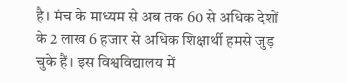है। मंच के माध्यम से अब तक 60 से अधिक देशों के 2 लाख 6 हजार से अधिक शिक्षार्थी हमसे जुड़ चुके हैं। इस विश्वविद्यालय में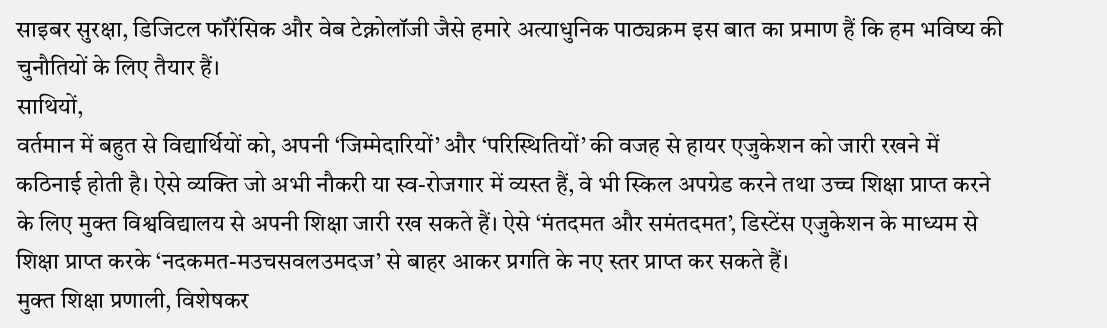साइबर सुरक्षा, डिजिटल फॉरेंसिक और वेब टेक्नोलॉजी जैसे हमारे अत्याधुनिक पाठ्यक्रम इस बात का प्रमाण हैं कि हम भविष्य की चुनौतियों के लिए तैयार हैं।
साथियों,
वर्तमान में बहुत से विद्यार्थियों को, अपनी ‘जिम्मेदारियों’ और ‘परिस्थितियों’ की वजह से हायर एजुकेशन को जारी रखने में कठिनाई होती है। ऐसे व्यक्ति जो अभी नौकरी या स्व-रोजगार में व्यस्त हैं, वे भी स्किल अपग्रेड करने तथा उच्च शिक्षा प्राप्त करने के लिए मुक्त विश्वविद्यालय से अपनी शिक्षा जारी रख सकते हैं। ऐसे ‘मंतदमत और समंतदमत’, डिस्टेंस एजुकेशन के माध्यम से शिक्षा प्राप्त करके ‘नदकमत-मउचसवलउमदज’ से बाहर आकर प्रगति के नए स्तर प्राप्त कर सकते हैं।
मुक्त शिक्षा प्रणाली, विशेषकर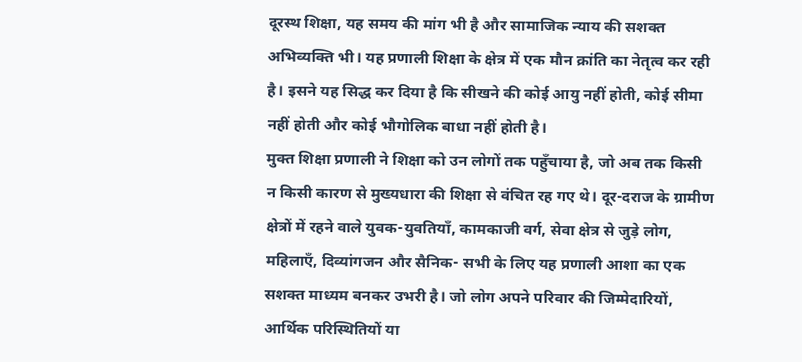दूरस्थ शिक्षा, यह समय की मांग भी है और सामाजिक न्याय की सशक्त अभिव्यक्ति भी। यह प्रणाली शिक्षा के क्षेत्र में एक मौन क्रांति का नेतृत्व कर रही है। इसने यह सिद्ध कर दिया है कि सीखने की कोई आयु नहीं होती, कोई सीमा नहीं होती और कोई भौगोलिक बाधा नहीं होती है।
मुक्त शिक्षा प्रणाली ने शिक्षा को उन लोगों तक पहुँचाया है, जो अब तक किसी न किसी कारण से मुख्यधारा की शिक्षा से वंचित रह गए थे। दूर-दराज के ग्रामीण क्षेत्रों में रहने वाले युवक-युवतियाँ, कामकाजी वर्ग, सेवा क्षेत्र से जुड़े लोग, महिलाएँ, दिव्यांगजन और सैनिक- सभी के लिए यह प्रणाली आशा का एक सशक्त माध्यम बनकर उभरी है। जो लोग अपने परिवार की जिम्मेदारियों, आर्थिक परिस्थितियों या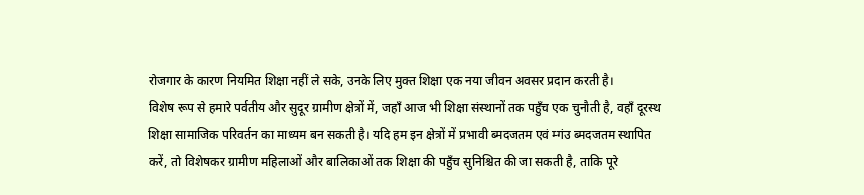रोजगार के कारण नियमित शिक्षा नहीं ले सके, उनके लिए मुक्त शिक्षा एक नया जीवन अवसर प्रदान करती है।
विशेष रूप से हमारे पर्वतीय और सुदूर ग्रामीण क्षेत्रों में, जहाँ आज भी शिक्षा संस्थानों तक पहुँच एक चुनौती है, वहाँ दूरस्थ शिक्षा सामाजिक परिवर्तन का माध्यम बन सकती है। यदि हम इन क्षेत्रों में प्रभावी ब्मदजतम एवं म्गंउ ब्मदजतम स्थापित करें, तो विशेषकर ग्रामीण महिलाओं और बालिकाओं तक शिक्षा की पहुँच सुनिश्चित की जा सकती है, ताकि पूरे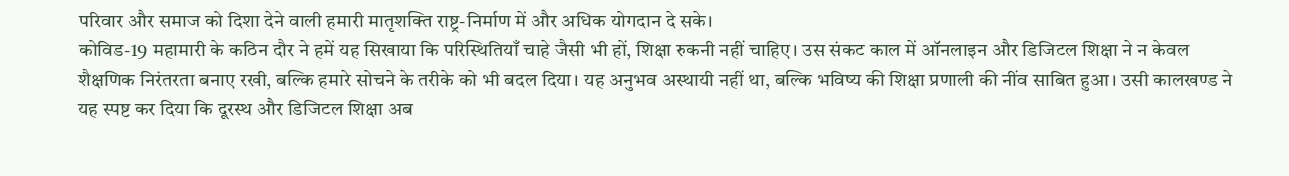परिवार और समाज को दिशा देने वाली हमारी मातृशक्ति राष्ट्र-निर्माण में और अधिक योगदान दे सके।
कोविड-19 महामारी के कठिन दौर ने हमें यह सिखाया कि परिस्थितियाँ चाहे जैसी भी हों, शिक्षा रुकनी नहीं चाहिए। उस संकट काल में ऑनलाइन और डिजिटल शिक्षा ने न केवल शैक्षणिक निरंतरता बनाए रखी, बल्कि हमारे सोचने के तरीके को भी बदल दिया। यह अनुभव अस्थायी नहीं था, बल्कि भविष्य की शिक्षा प्रणाली की नींव साबित हुआ। उसी कालखण्ड ने यह स्पष्ट कर दिया कि दूरस्थ और डिजिटल शिक्षा अब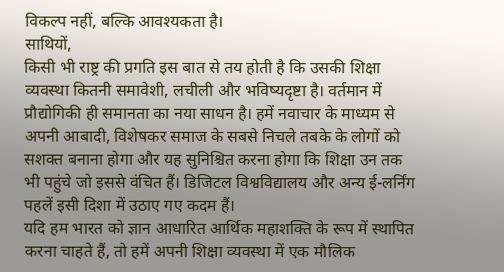विकल्प नहीं, बल्कि आवश्यकता है।
साथियों,
किसी भी राष्ट्र की प्रगति इस बात से तय होती है कि उसकी शिक्षा व्यवस्था कितनी समावेशी, लचीली और भविष्यदृष्टा है। वर्तमान में प्रौद्योगिकी ही समानता का नया साधन है। हमें नवाचार के माध्यम से अपनी आबादी, विशेषकर समाज के सबसे निचले तबके के लोगों को सशक्त बनाना होगा और यह सुनिश्चित करना होगा कि शिक्षा उन तक भी पहुंचे जो इससे वंचित हैं। डिजिटल विश्वविद्यालय और अन्य ई-लर्निंग पहलें इसी दिशा में उठाए गए कदम हैं।
यदि हम भारत को ज्ञान आधारित आर्थिक महाशक्ति के रूप में स्थापित करना चाहते हैं, तो हमें अपनी शिक्षा व्यवस्था में एक मौलिक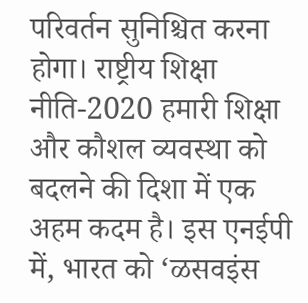परिवर्तन सुनिश्चित करना होगा। राष्ट्रीय शिक्षा नीति-2020 हमारी शिक्षा और कौशल व्यवस्था को बदलने की दिशा में एक अहम कदम है। इस एनईपी में, भारत को ‘ळसवइंस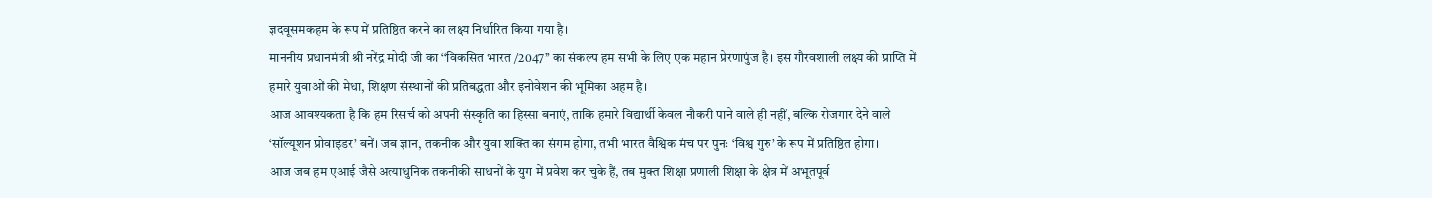ज्ञदवूसमकहम के रूप में प्रतिष्ठित करने का लक्ष्य निर्धारित किया गया है।
माननीय प्रधानमंत्री श्री नरेंद्र मोदी जी का ‘‘विकसित भारत /2047’’ का संकल्प हम सभी के लिए एक महान प्रेरणापुंज है। इस गौरवशाली लक्ष्य की प्राप्ति में हमारे युवाओं की मेधा, शिक्षण संस्थानों की प्रतिबद्धता और इनोवेशन की भूमिका अहम है।
आज आवश्यकता है कि हम रिसर्च को अपनी संस्कृति का हिस्सा बनाएं, ताकि हमारे विद्यार्थी केवल नौकरी पाने वाले ही नहीं, बल्कि रोजगार देने वाले ‘सॉल्यूशन प्रोवाइडर’ बनें। जब ज्ञान, तकनीक और युवा शक्ति का संगम होगा, तभी भारत वैश्विक मंच पर पुनः ‘विश्व गुरु’ के रूप में प्रतिष्ठित होगा।
आज जब हम एआई जैसे अत्याधुनिक तकनीकी साधनों के युग में प्रवेश कर चुके हैं, तब मुक्त शिक्षा प्रणाली शिक्षा के क्षेत्र में अभूतपूर्व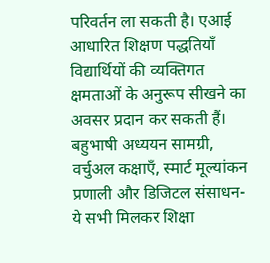परिवर्तन ला सकती है। एआई आधारित शिक्षण पद्धतियाँ विद्यार्थियों की व्यक्तिगत क्षमताओं के अनुरूप सीखने का अवसर प्रदान कर सकती हैं। बहुभाषी अध्ययन सामग्री, वर्चुअल कक्षाएँ, स्मार्ट मूल्यांकन प्रणाली और डिजिटल संसाधन- ये सभी मिलकर शिक्षा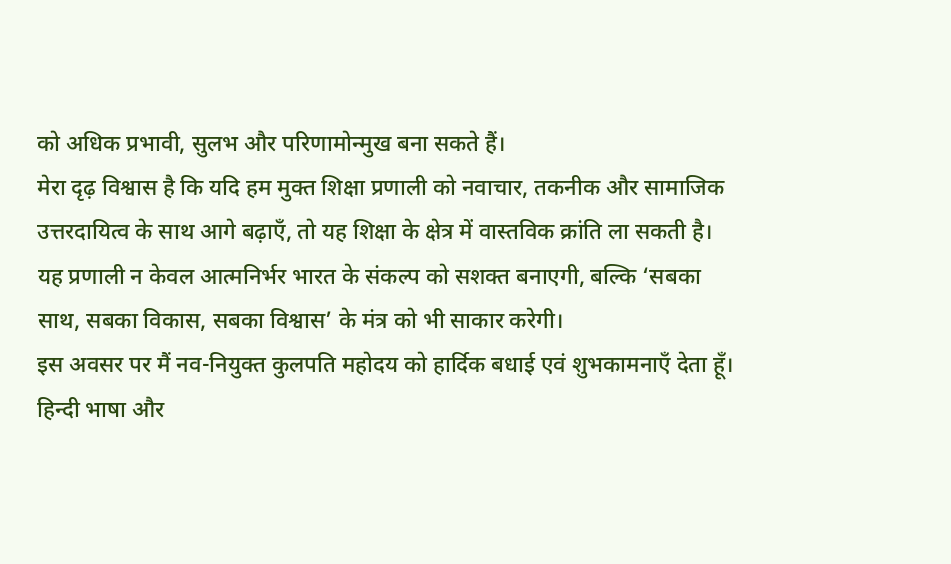को अधिक प्रभावी, सुलभ और परिणामोन्मुख बना सकते हैं।
मेरा दृढ़ विश्वास है कि यदि हम मुक्त शिक्षा प्रणाली को नवाचार, तकनीक और सामाजिक उत्तरदायित्व के साथ आगे बढ़ाएँ, तो यह शिक्षा के क्षेत्र में वास्तविक क्रांति ला सकती है। यह प्रणाली न केवल आत्मनिर्भर भारत के संकल्प को सशक्त बनाएगी, बल्कि ‘सबका साथ, सबका विकास, सबका विश्वास’ के मंत्र को भी साकार करेगी।
इस अवसर पर मैं नव-नियुक्त कुलपति महोदय को हार्दिक बधाई एवं शुभकामनाएँ देता हूँ। हिन्दी भाषा और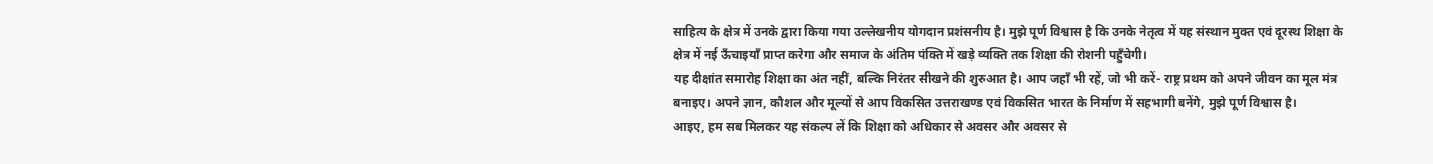साहित्य के क्षेत्र में उनके द्वारा किया गया उल्लेखनीय योगदान प्रशंसनीय है। मुझे पूर्ण विश्वास है कि उनके नेतृत्व में यह संस्थान मुक्त एवं दूरस्थ शिक्षा के क्षेत्र में नई ऊँचाइयाँ प्राप्त करेगा और समाज के अंतिम पंक्ति में खड़े व्यक्ति तक शिक्षा की रोशनी पहुँचेगी।
यह दीक्षांत समारोह शिक्षा का अंत नहीं, बल्कि निरंतर सीखने की शुरुआत है। आप जहाँ भी रहें, जो भी करें- राष्ट्र प्रथम को अपने जीवन का मूल मंत्र बनाइए। अपने ज्ञान, कौशल और मूल्यों से आप विकसित उत्तराखण्ड एवं विकसित भारत के निर्माण में सहभागी बनेंगे, मुझे पूर्ण विश्वास है।
आइए, हम सब मिलकर यह संकल्प लें कि शिक्षा को अधिकार से अवसर और अवसर से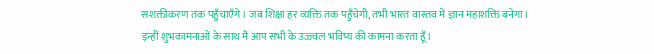सशक्तीकरण तक पहुँचाएँगे। जब शिक्षा हर व्यक्ति तक पहुँचेगी, तभी भारत वास्तव में ज्ञान महाशक्ति बनेगा।
इन्हीं शुभकामनाओं के साथ मैं आप सभी के उज्ज्वल भविष्य की कामना करता हूँ।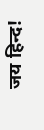जय हिन्द!